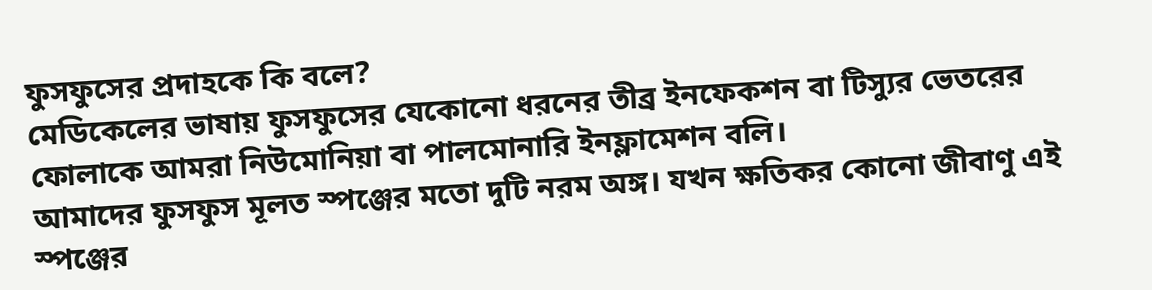ফুসফুসের প্রদাহকে কি বলে?
মেডিকেলের ভাষায় ফুসফুসের যেকোনো ধরনের তীব্র ইনফেকশন বা টিস্যুর ভেতরের ফোলাকে আমরা নিউমোনিয়া বা পালমোনারি ইনফ্লামেশন বলি।
আমাদের ফুসফুস মূলত স্পঞ্জের মতো দুটি নরম অঙ্গ। যখন ক্ষতিকর কোনো জীবাণু এই স্পঞ্জের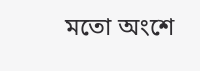মতো অংশে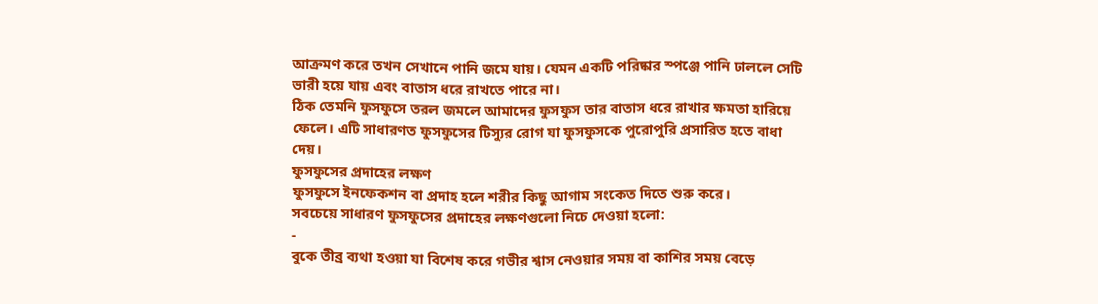আক্রমণ করে তখন সেখানে পানি জমে যায়। যেমন একটি পরিষ্কার স্পঞ্জে পানি ঢাললে সেটি ভারী হয়ে যায় এবং বাতাস ধরে রাখতে পারে না।
ঠিক তেমনি ফুসফুসে তরল জমলে আমাদের ফুসফুস তার বাতাস ধরে রাখার ক্ষমতা হারিয়ে ফেলে। এটি সাধারণত ফুসফুসের টিস্যুর রোগ যা ফুসফুসকে পুরোপুরি প্রসারিত হতে বাধা দেয়।
ফুসফুসের প্রদাহের লক্ষণ
ফুসফুসে ইনফেকশন বা প্রদাহ হলে শরীর কিছু আগাম সংকেত দিতে শুরু করে।
সবচেয়ে সাধারণ ফুসফুসের প্রদাহের লক্ষণগুলো নিচে দেওয়া হলো:
-
বুকে তীব্র ব্যথা হওয়া যা বিশেষ করে গভীর শ্বাস নেওয়ার সময় বা কাশির সময় বেড়ে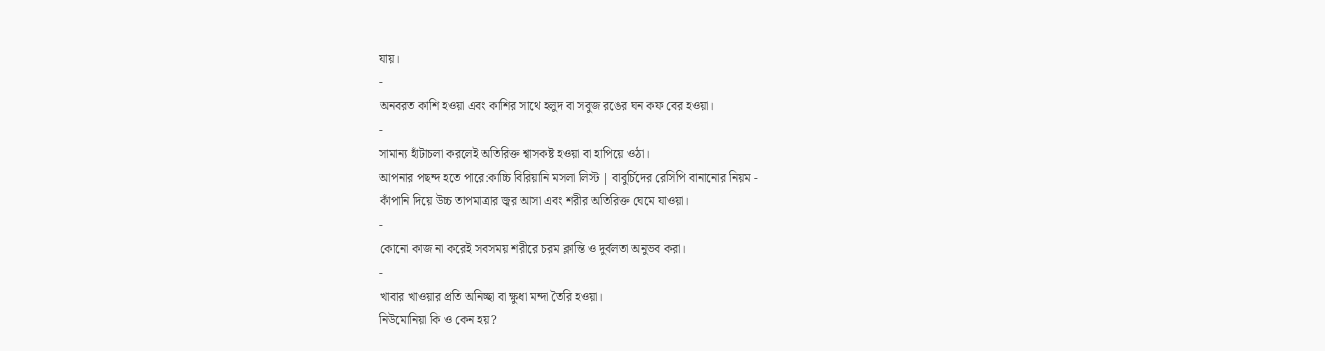যায়।
-
অনবরত কাশি হওয়া এবং কাশির সাথে হলুদ বা সবুজ রঙের ঘন কফ বের হওয়া।
-
সামান্য হাঁটাচলা করলেই অতিরিক্ত শ্বাসকষ্ট হওয়া বা হাপিয়ে ওঠা।
আপনার পছন্দ হতে পারে:কাচ্চি বিরিয়ানি মসলা লিস্ট | বাবুর্চিদের রেসিপি বানানোর নিয়ম -
কাঁপানি দিয়ে উচ্চ তাপমাত্রার জ্বর আসা এবং শরীর অতিরিক্ত ঘেমে যাওয়া।
-
কোনো কাজ না করেই সবসময় শরীরে চরম ক্লান্তি ও দুর্বলতা অনুভব করা।
-
খাবার খাওয়ার প্রতি অনিচ্ছা বা ক্ষুধা মন্দা তৈরি হওয়া।
নিউমোনিয়া কি ও কেন হয়?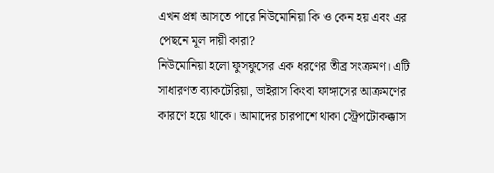এখন প্রশ্ন আসতে পারে নিউমোনিয়া কি ও কেন হয় এবং এর পেছনে মূল দায়ী কারা?
নিউমোনিয়া হলো ফুসফুসের এক ধরণের তীব্র সংক্রমণ। এটি সাধারণত ব্যাকটেরিয়া, ভাইরাস কিংবা ফাঙ্গাসের আক্রমণের কারণে হয়ে থাকে। আমাদের চারপাশে থাকা স্ট্রেপটোকক্কাস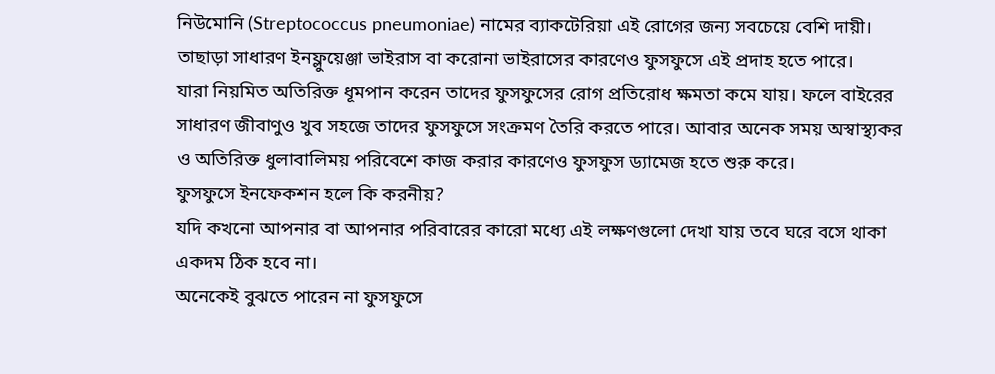নিউমোনি (Streptococcus pneumoniae) নামের ব্যাকটেরিয়া এই রোগের জন্য সবচেয়ে বেশি দায়ী। তাছাড়া সাধারণ ইনফ্লুয়েঞ্জা ভাইরাস বা করোনা ভাইরাসের কারণেও ফুসফুসে এই প্রদাহ হতে পারে।
যারা নিয়মিত অতিরিক্ত ধূমপান করেন তাদের ফুসফুসের রোগ প্রতিরোধ ক্ষমতা কমে যায়। ফলে বাইরের সাধারণ জীবাণুও খুব সহজে তাদের ফুসফুসে সংক্রমণ তৈরি করতে পারে। আবার অনেক সময় অস্বাস্থ্যকর ও অতিরিক্ত ধুলাবালিময় পরিবেশে কাজ করার কারণেও ফুসফুস ড্যামেজ হতে শুরু করে।
ফুসফুসে ইনফেকশন হলে কি করনীয়?
যদি কখনো আপনার বা আপনার পরিবারের কারো মধ্যে এই লক্ষণগুলো দেখা যায় তবে ঘরে বসে থাকা একদম ঠিক হবে না।
অনেকেই বুঝতে পারেন না ফুসফুসে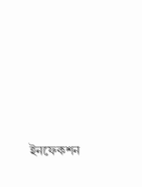ইনফেকশন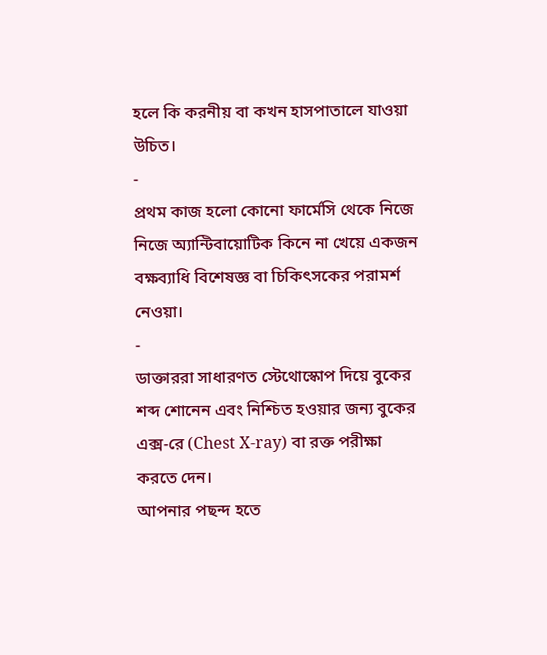হলে কি করনীয় বা কখন হাসপাতালে যাওয়া উচিত।
-
প্রথম কাজ হলো কোনো ফার্মেসি থেকে নিজে নিজে অ্যান্টিবায়োটিক কিনে না খেয়ে একজন বক্ষব্যাধি বিশেষজ্ঞ বা চিকিৎসকের পরামর্শ নেওয়া।
-
ডাক্তাররা সাধারণত স্টেথোস্কোপ দিয়ে বুকের শব্দ শোনেন এবং নিশ্চিত হওয়ার জন্য বুকের এক্স-রে (Chest X-ray) বা রক্ত পরীক্ষা করতে দেন।
আপনার পছন্দ হতে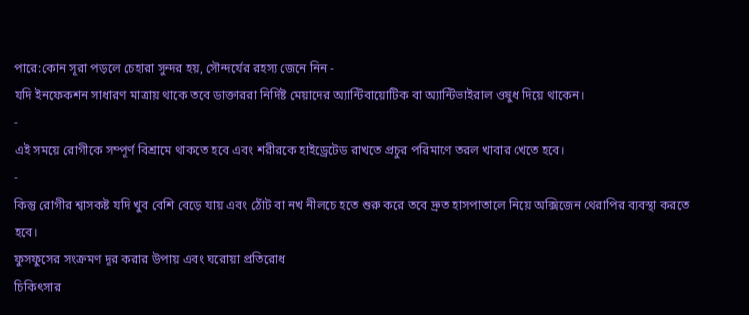পারে:কোন সূরা পড়লে চেহারা সুন্দর হয়, সৌন্দর্যের রহস্য জেনে নিন -
যদি ইনফেকশন সাধারণ মাত্রায় থাকে তবে ডাক্তাররা নির্দিষ্ট মেয়াদের অ্যান্টিবায়োটিক বা অ্যান্টিভাইরাল ওষুধ দিয়ে থাকেন।
-
এই সময়ে রোগীকে সম্পূর্ণ বিশ্রামে থাকতে হবে এবং শরীরকে হাইড্রেটেড রাখতে প্রচুর পরিমাণে তরল খাবার খেতে হবে।
-
কিন্তু রোগীর শ্বাসকষ্ট যদি খুব বেশি বেড়ে যায় এবং ঠোঁট বা নখ নীলচে হতে শুরু করে তবে দ্রুত হাসপাতালে নিয়ে অক্সিজেন থেরাপির ব্যবস্থা করতে হবে।
ফুসফুসের সংক্রমণ দূর করার উপায় এবং ঘরোয়া প্রতিরোধ
চিকিৎসার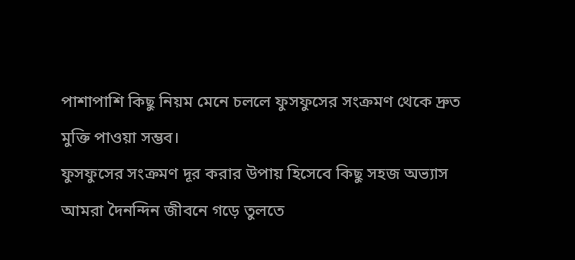পাশাপাশি কিছু নিয়ম মেনে চললে ফুসফুসের সংক্রমণ থেকে দ্রুত মুক্তি পাওয়া সম্ভব।
ফুসফুসের সংক্রমণ দূর করার উপায় হিসেবে কিছু সহজ অভ্যাস আমরা দৈনন্দিন জীবনে গড়ে তুলতে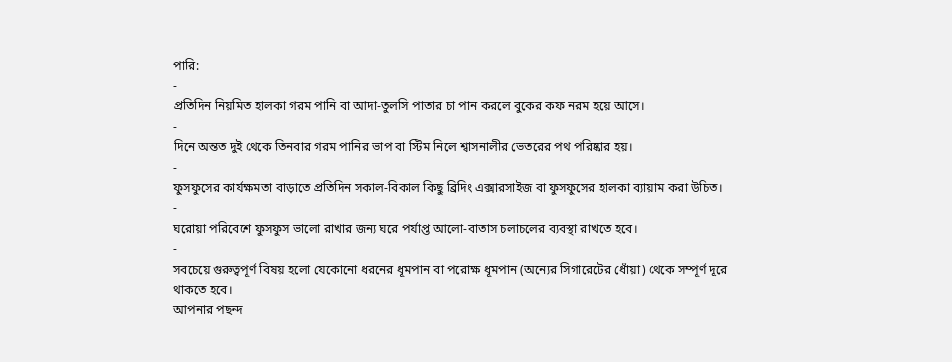পারি:
-
প্রতিদিন নিয়মিত হালকা গরম পানি বা আদা-তুলসি পাতার চা পান করলে বুকের কফ নরম হয়ে আসে।
-
দিনে অন্তত দুই থেকে তিনবার গরম পানির ভাপ বা স্টিম নিলে শ্বাসনালীর ভেতরের পথ পরিষ্কার হয়।
-
ফুসফুসের কার্যক্ষমতা বাড়াতে প্রতিদিন সকাল-বিকাল কিছু ব্রিদিং এক্সারসাইজ বা ফুসফুসের হালকা ব্যায়াম করা উচিত।
-
ঘরোয়া পরিবেশে ফুসফুস ভালো রাখার জন্য ঘরে পর্যাপ্ত আলো-বাতাস চলাচলের ব্যবস্থা রাখতে হবে।
-
সবচেয়ে গুরুত্বপূর্ণ বিষয় হলো যেকোনো ধরনের ধূমপান বা পরোক্ষ ধূমপান (অন্যের সিগারেটের ধোঁয়া) থেকে সম্পূর্ণ দূরে থাকতে হবে।
আপনার পছন্দ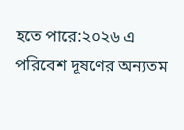হতে পারে:২০২৬ এ পরিবেশ দূষণের অন্যতম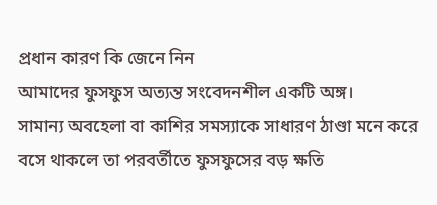প্রধান কারণ কি জেনে নিন
আমাদের ফুসফুস অত্যন্ত সংবেদনশীল একটি অঙ্গ।
সামান্য অবহেলা বা কাশির সমস্যাকে সাধারণ ঠাণ্ডা মনে করে বসে থাকলে তা পরবর্তীতে ফুসফুসের বড় ক্ষতি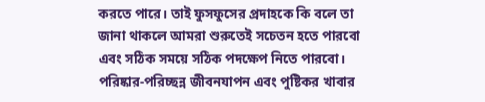করতে পারে। তাই ফুসফুসের প্রদাহকে কি বলে তা জানা থাকলে আমরা শুরুতেই সচেতন হতে পারবো এবং সঠিক সময়ে সঠিক পদক্ষেপ নিতে পারবো।
পরিষ্কার-পরিচ্ছন্ন জীবনযাপন এবং পুষ্টিকর খাবার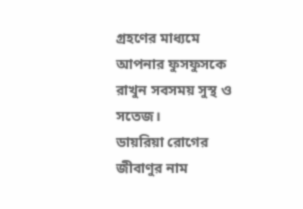গ্রহণের মাধ্যমে আপনার ফুসফুসকে রাখুন সবসময় সুস্থ ও সতেজ।
ডায়রিয়া রোগের জীবাণুর নাম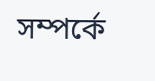সম্পর্কে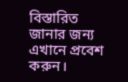বিস্তারিত জানার জন্য এখানে প্রবেশ করুন।